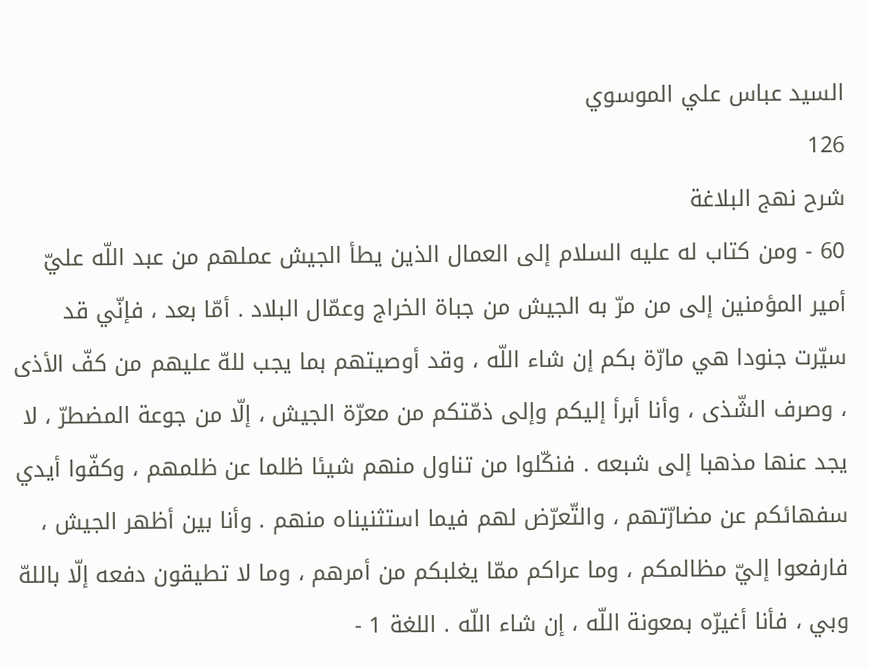السيد عباس علي الموسوي
126
شرح نهج البلاغة
60 - ومن كتاب له عليه السلام إلى العمال الذين يطأ الجيش عملهم من عبد اللّه عليّ أمير المؤمنين إلى من مرّ به الجيش من جباة الخراج وعمّال البلاد . أمّا بعد ، فإنّي قد سيّرت جنودا هي مارّة بكم إن شاء اللّه ، وقد أوصيتهم بما يجب للهّ عليهم من كفّ الأذى ، وصرف الشّذى ، وأنا أبرأ إليكم وإلى ذمّتكم من معرّة الجيش ، إلّا من جوعة المضطرّ ، لا يجد عنها مذهبا إلى شبعه . فنكّلوا من تناول منهم شيئا ظلما عن ظلمهم ، وكفّوا أيدي سفهائكم عن مضارّتهم ، والتّعرّض لهم فيما استثنيناه منهم . وأنا بين أظهر الجيش ، فارفعوا إليّ مظالمكم ، وما عراكم ممّا يغلبكم من أمرهم ، وما لا تطيقون دفعه إلّا باللهّ وبي ، فأنا أغيرّه بمعونة اللّه ، إن شاء اللّه . اللغة 1 -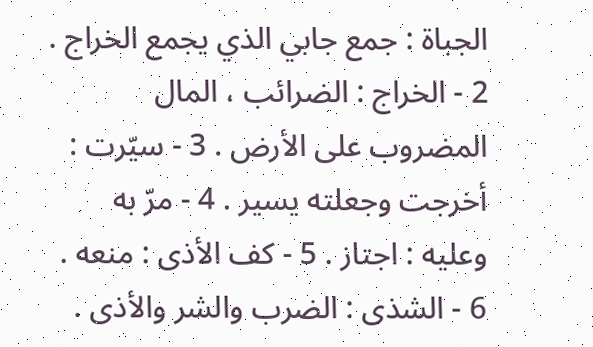الجباة : جمع جابي الذي يجمع الخراج . 2 - الخراج : الضرائب ، المال المضروب على الأرض . 3 - سيّرت : أخرجت وجعلته يسير . 4 - مرّ به وعليه : اجتاز . 5 - كف الأذى : منعه . 6 - الشذى : الضرب والشر والأذى .